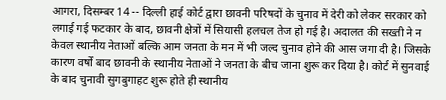आगरा, दिसम्बर 14 -- दिल्ली हाई कोर्ट द्वारा छावनी परिषदों के चुनाव में देरी को लेकर सरकार को लगाई गई फटकार के बाद, छावनी क्षेत्रों में सियासी हलचल तेज हो गई है। अदालत की सख्ती ने न केवल स्थानीय नेताओं बल्कि आम जनता के मन में भी जल्द चुनाव होने की आस जगा दी है। जिसके कारण वर्षों बाद छावनी के स्थानीय नेताओं ने जनता के बीच जाना शुरू कर दिया है। कोर्ट में सुनवाई के बाद चुनावी सुगबुगाहट शुरू होते ही स्थानीय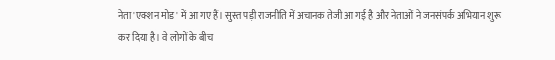नेता 'एक्शन मोड' में आ गए हैं। सुस्त पड़ी राजनीति में अचानक तेजी आ गई है और नेताओं ने जनसंपर्क अभियान शुरू कर दिया है। वे लोगों के बीच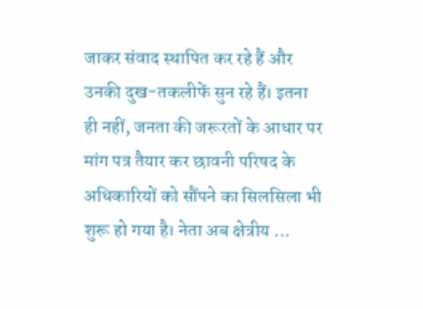जाकर संवाद स्थापित कर रहे हैं और उनकी दुख-तकलीफें सुन रहे हैं। इतना ही नहीं, जनता की जरूरतों के आधार पर मांग पत्र तैयार कर छावनी परिषद के अधिकारियों को सौंपने का सिलसिला भी शुरू हो गया है। नेता अब क्षेत्रीय ...